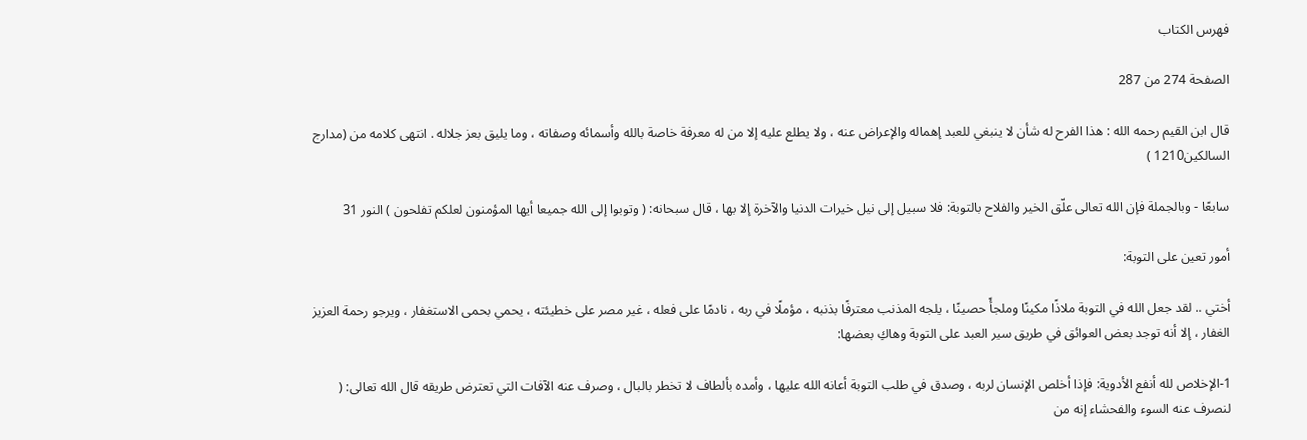فهرس الكتاب

الصفحة 274 من 287

قال ابن القيم رحمه الله : هذا الفرح له شأن لا ينبغي للعبد إهماله والإعراض عنه ، ولا يطلع عليه إلا من له معرفة خاصة بالله وأسمائه وصفاته ، وما يليق بعز جلاله . انتهى كلامه من (مدارج السالكين1210 )

سابعًا - وبالجملة فإن الله تعالى علّق الخير والفلاح بالتوبة: فلا سبيل إلى نيل خيرات الدنيا والآخرة إلا بها ، قال سبحانه: ( وتوبوا إلى الله جميعا أيها المؤمنون لعلكم تفلحون ) النور 31

أمور تعين على التوبة:

أختي .. لقد جعل الله في التوبة ملاذًا مكينًا وملجأً حصينًا ، يلجه المذنب معترفًا بذنبه ، مؤملًا في ربه ، نادمًا على فعله ، غير مصر على خطيئته ، يحمي بحمى الاستغفار ، ويرجو رحمة العزيز الغفار ، إلا أنه توجد بعض العوائق في طريق سير العبد على التوبة وهاكِ بعضها:

1-الإخلاص لله أنفع الأدوية: فإذا أخلص الإنسان لربه ، وصدق في طلب التوبة أعانه الله عليها ، وأمده بألطاف لا تخطر بالبال ، وصرف عنه الآفات التي تعترض طريقه قال الله تعالى: ( لنصرف عنه السوء والفحشاء إنه من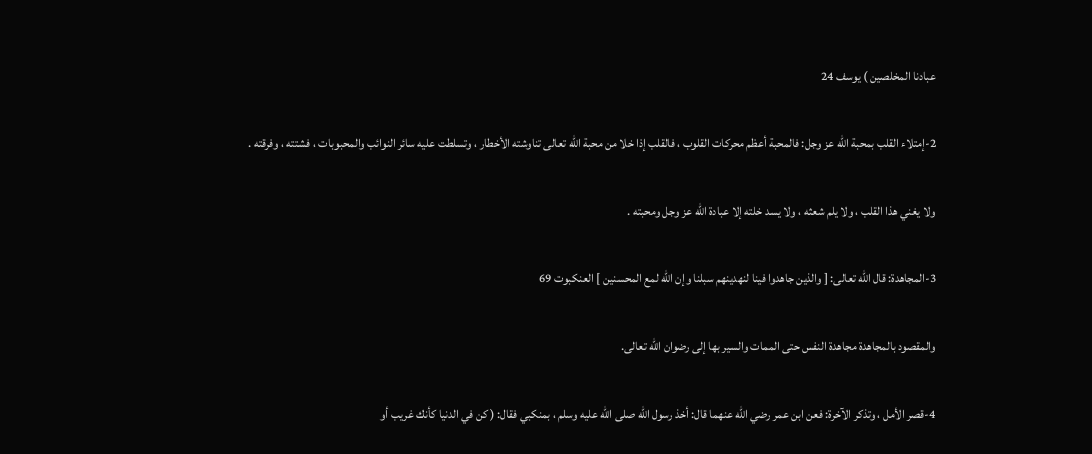عبادنا المخلصين ) يوسف 24

2-إمتلاء القلب بمحبة الله عز وجل: فالمحبة أعظم محركات القلوب ، فالقلب إذا خلا من محبة الله تعالى تناوشته الأخطار ، وتسلطت عليه سائر النوائب والمحبوبات ، فشتته ، وفرقته .

ولا يغني هذا القلب ، ولا يلم شعثه ، ولا يسد خلته إلا عبادة الله عز وجل ومحبته .

3-المجاهدة: قال الله تعالى: [ والذين جاهدوا فينا لنهدينهم سبلنا وإن الله لمع المحسنين ] العنكبوت 69

والمقصود بالمجاهدة مجاهدة النفس حتى الممات والسير بها إلى رضوان الله تعالى.

4-قصر الأمل ، وتذكر الآخرة: فعن ابن عمر رضي الله عنهما قال: أخذ رسول الله صلى الله عليه وسلم ، بمنكبي فقال: ( كن في الدنيا كأنك غريب أو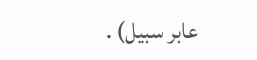عابر سبيل) .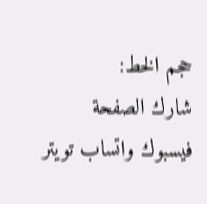حجم الخط:
شارك الصفحة
فيسبوك واتساب تويتر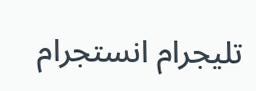تليجرام انستجرام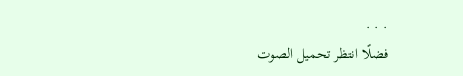. . .
فضلًا انتظر تحميل الصوت